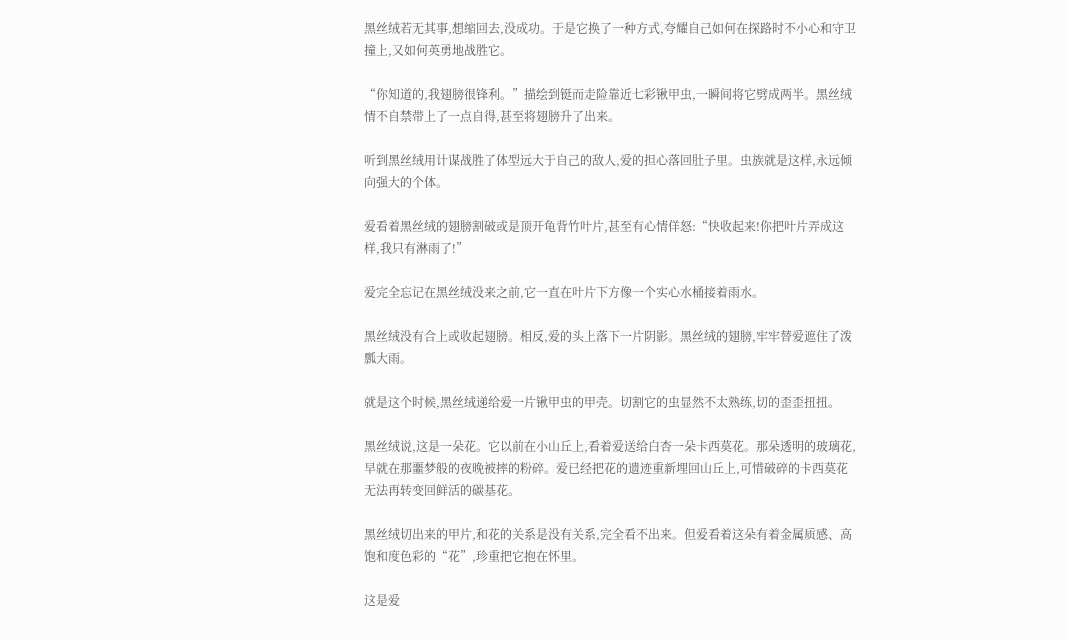黑丝绒若无其事,想缩回去,没成功。于是它换了一种方式,夸耀自己如何在探路时不小心和守卫撞上,又如何英勇地战胜它。

“你知道的,我翅膀很锋利。”描绘到铤而走险靠近七彩锹甲虫,一瞬间将它劈成两半。黑丝绒情不自禁带上了一点自得,甚至将翅膀升了出来。

听到黑丝绒用计谋战胜了体型远大于自己的敌人,爱的担心落回肚子里。虫族就是这样,永远倾向强大的个体。

爱看着黑丝绒的翅膀割破或是顶开龟背竹叶片,甚至有心情佯怒:“快收起来!你把叶片弄成这样,我只有淋雨了!”

爱完全忘记在黑丝绒没来之前,它一直在叶片下方像一个实心水桶接着雨水。

黑丝绒没有合上或收起翅膀。相反,爱的头上落下一片阴影。黑丝绒的翅膀,牢牢替爱遮住了泼瓢大雨。

就是这个时候,黑丝绒递给爱一片锹甲虫的甲壳。切割它的虫显然不太熟练,切的歪歪扭扭。

黑丝绒说,这是一朵花。它以前在小山丘上,看着爱送给白杏一朵卡西莫花。那朵透明的玻璃花,早就在那噩梦般的夜晚被摔的粉碎。爱已经把花的遗迹重新埋回山丘上,可惜破碎的卡西莫花无法再转变回鲜活的碳基花。

黑丝绒切出来的甲片,和花的关系是没有关系,完全看不出来。但爱看着这朵有着金属质感、高饱和度色彩的“花”,珍重把它抱在怀里。

这是爱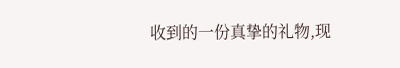收到的一份真挚的礼物,现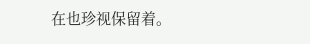在也珍视保留着。